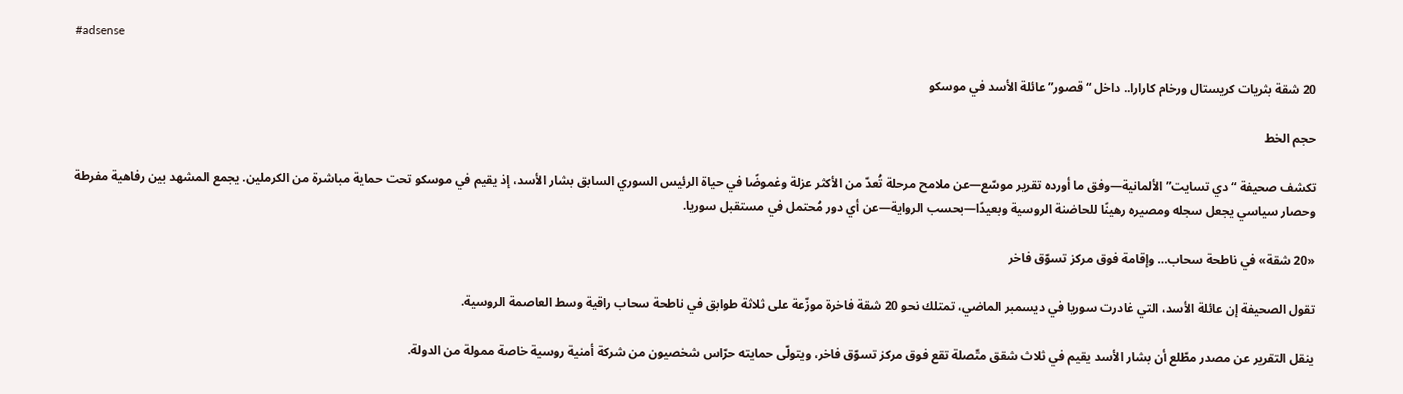#adsense

20 شقة بثريات كريستال ورخام كارارا.. داخل “قصور” عائلة الأسد في موسكو

حجم الخط

تكشف صحيفة “دي تسايت” الألمانية—وفق ما أورده تقرير موسّع—عن ملامح مرحلة تُعدّ من الأكثر عزلة وغموضًا في حياة الرئيس السوري السابق بشار الأسد، إذ يقيم في موسكو تحت حماية مباشرة من الكرملين. يجمع المشهد بين رفاهية مفرطة وحصار سياسي يجعل سجله ومصيره رهينًا للحاضنة الروسية وبعيدًا—بحسب الرواية—عن أي دور مُحتمل في مستقبل سوريا.

«20 شقة» في ناطحة سحاب… وإقامة فوق مركز تسوّق فاخر

تقول الصحيفة إن عائلة الأسد، التي غادرت سوريا في ديسمبر الماضي، تمتلك نحو 20 شقة فاخرة موزّعة على ثلاثة طوابق في ناطحة سحاب راقية وسط العاصمة الروسية.

ينقل التقرير عن مصدر مطّلع أن بشار الأسد يقيم في ثلاث شقق متّصلة تقع فوق مركز تسوّق فاخر، ويتولّى حمايته حرّاس شخصيون من شركة أمنية روسية خاصة ممولة من الدولة.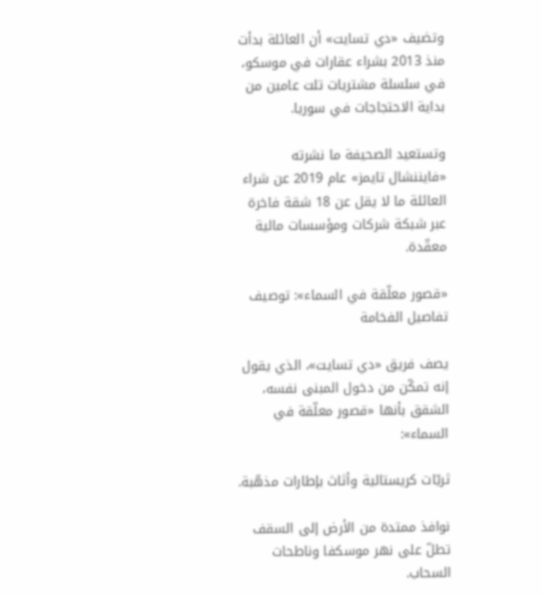وتضيف «دي تسايت» أن العائلة بدأت منذ 2013 بشراء عقارات في موسكو، في سلسلة مشتريات تلت عامين من بداية الاحتجاجات في سوريا.

وتستعيد الصحيفة ما نشرته «فايننشال تايمز» عام 2019 عن شراء العائلة ما لا يقل عن 18 شقة فاخرة عبر شبكة شركات ومؤسسات مالية معقّدة.

«قصور معلّقة في السماء»: توصيف تفاصيل الفخامة

يصف فريق «دي تسايت»، الذي يقول إنه تمكّن من دخول المبنى نفسه، الشقق بأنها «قصور معلّقة في السماء»:

ثريّات كريستالية وأثاث بإطارات مذهّبة.

نوافذ ممتدة من الأرض إلى السقف تطلّ على نهر موسكفا وناطحات السحاب.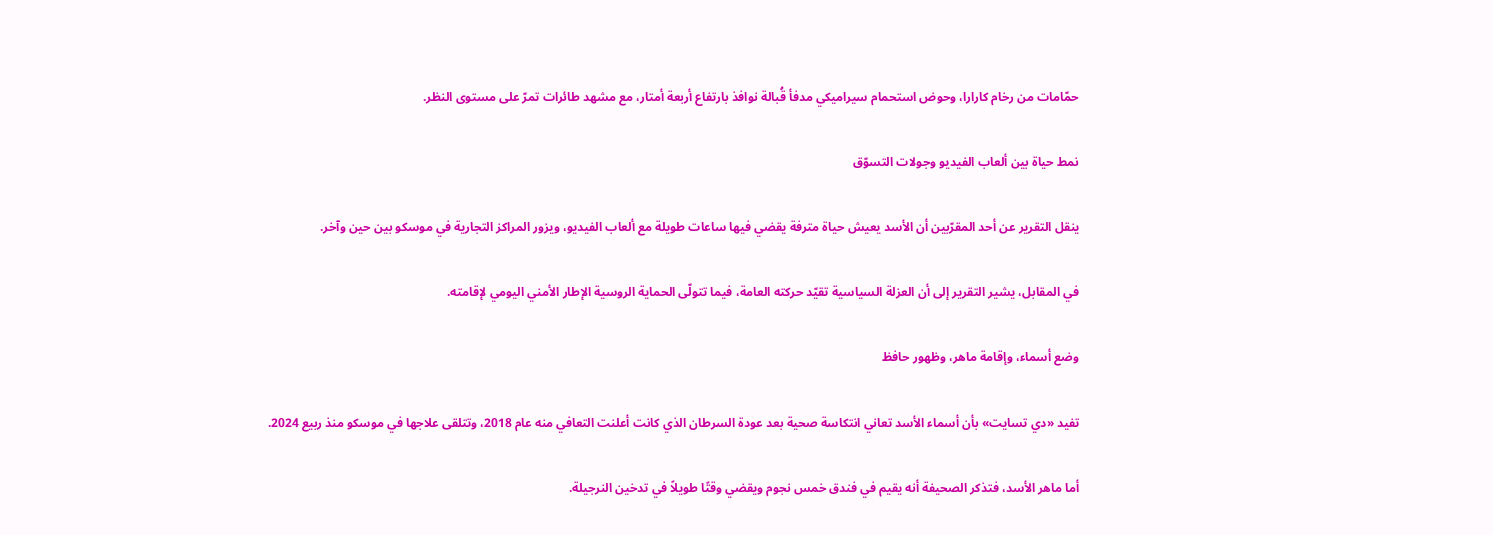حمّامات من رخام كارارا، وحوض استحمام سيراميكي مدفأ قُبالة نوافذ بارتفاع أربعة أمتار، مع مشهد طائرات تمرّ على مستوى النظر.

نمط حياة بين ألعاب الفيديو وجولات التسوّق

ينقل التقرير عن أحد المقرّبين أن الأسد يعيش حياة مترفة يقضي فيها ساعات طويلة مع ألعاب الفيديو، ويزور المراكز التجارية في موسكو بين حين وآخر.

في المقابل، يشير التقرير إلى أن العزلة السياسية تقيّد حركته العامة، فيما تتولّى الحماية الروسية الإطار الأمني اليومي لإقامته.

وضع أسماء، وإقامة ماهر، وظهور حافظ

تفيد «دي تسايت» بأن أسماء الأسد تعاني انتكاسة صحية بعد عودة السرطان الذي كانت أعلنت التعافي منه عام 2018، وتتلقى علاجها في موسكو منذ ربيع 2024.

أما ماهر الأسد، فتذكر الصحيفة أنه يقيم في فندق خمس نجوم ويقضي وقتًا طويلاً في تدخين النرجيلة.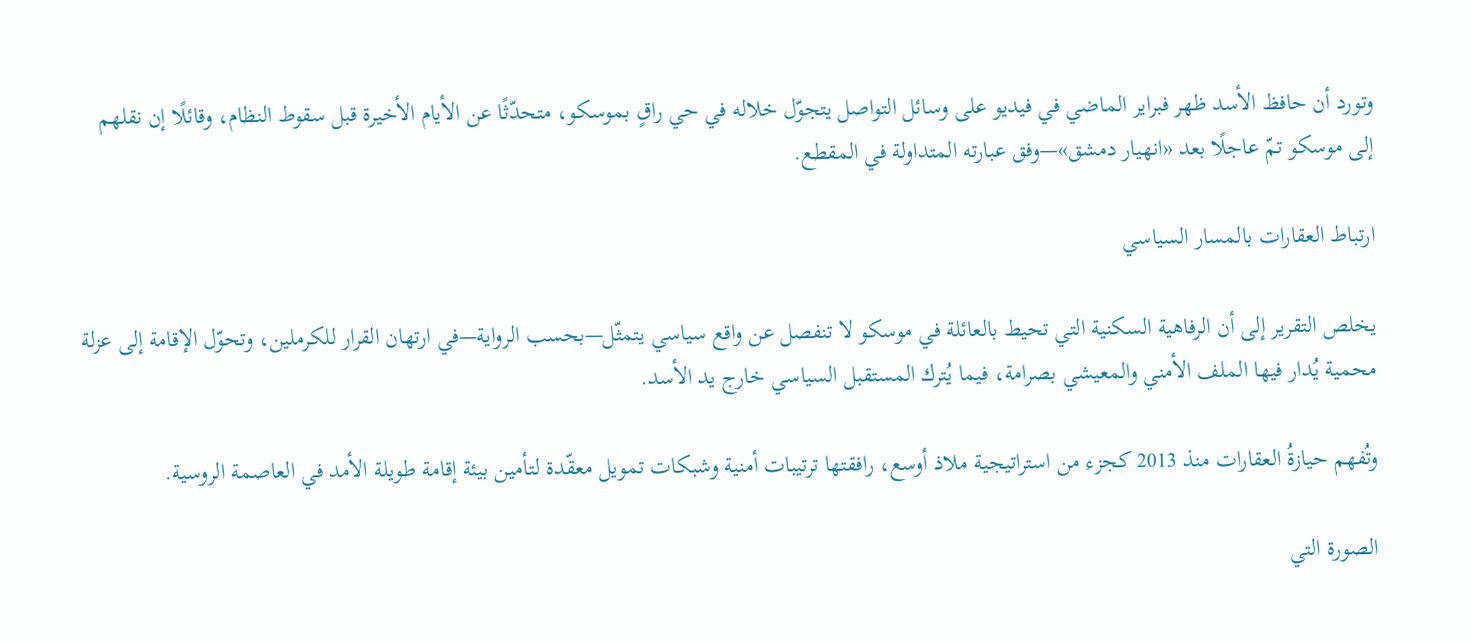وتورد أن حافظ الأسد ظهر فبراير الماضي في فيديو على وسائل التواصل يتجوّل خلاله في حي راقٍ بموسكو، متحدّثًا عن الأيام الأخيرة قبل سقوط النظام، وقائلًا إن نقلهم إلى موسكو تمّ عاجلًا بعد «انهيار دمشق»—وفق عبارته المتداولة في المقطع.

ارتباط العقارات بالمسار السياسي

يخلص التقرير إلى أن الرفاهية السكنية التي تحيط بالعائلة في موسكو لا تنفصل عن واقع سياسي يتمثّل—بحسب الرواية—في ارتهان القرار للكرملين، وتحوّل الإقامة إلى عزلة محمية يُدار فيها الملف الأمني والمعيشي بصرامة، فيما يُترك المستقبل السياسي خارج يد الأسد.

وتُفهم حيازةُ العقارات منذ 2013 كجزء من استراتيجية ملاذ أوسع، رافقتها ترتيبات أمنية وشبكات تمويل معقّدة لتأمين بيئة إقامة طويلة الأمد في العاصمة الروسية.

الصورة التي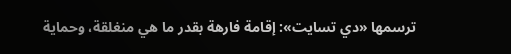ترسمها «دي تسايت»: إقامة فارهة بقدر ما هي منغلقة، وحماية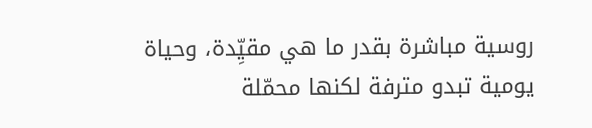روسية مباشرة بقدر ما هي مقيِّدة، وحياة يومية تبدو مترفة لكنها محمّلة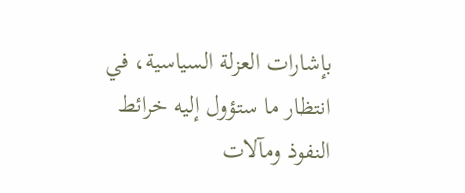بإشارات العزلة السياسية، في انتظار ما ستؤول إليه خرائط النفوذ ومآلات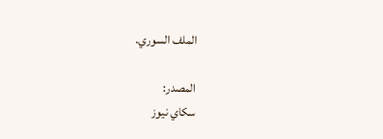الملف السوري.

المصدر:
سكاي نيوز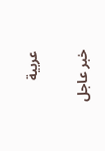عربية

خبر عاجل